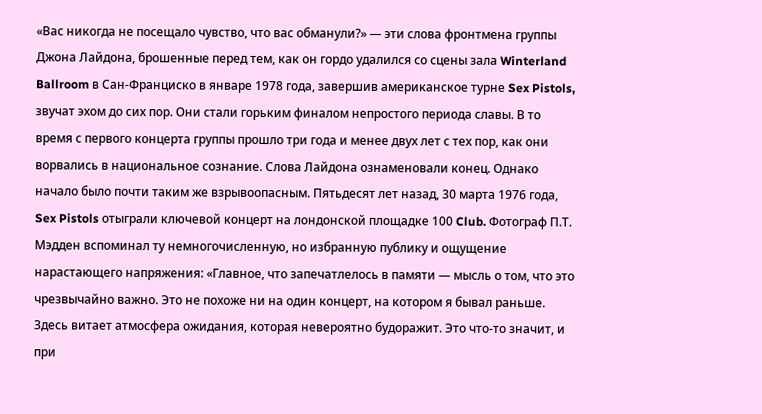«Вас никогда не посещало чувство, что вас обманули?» — эти слова фронтмена группы Джона Лайдона, брошенные перед тем, как он гордо удалился со сцены зала Winterland Ballroom в Сан-Франциско в январе 1978 года, завершив американское турне Sex Pistols, звучат эхом до сих пор. Они стали горьким финалом непростого периода славы. В то время с первого концерта группы прошло три года и менее двух лет с тех пор, как они ворвались в национальное сознание. Слова Лайдона ознаменовали конец. Однако начало было почти таким же взрывоопасным. Пятьдесят лет назад, 30 марта 1976 года, Sex Pistols отыграли ключевой концерт на лондонской площадке 100 Club. Фотограф П.Т. Мэдден вспоминал ту немногочисленную, но избранную публику и ощущение нарастающего напряжения: «Главное, что запечатлелось в памяти — мысль о том, что это чрезвычайно важно. Это не похоже ни на один концерт, на котором я бывал раньше. Здесь витает атмосфера ожидания, которая невероятно будоражит. Это что-то значит, и при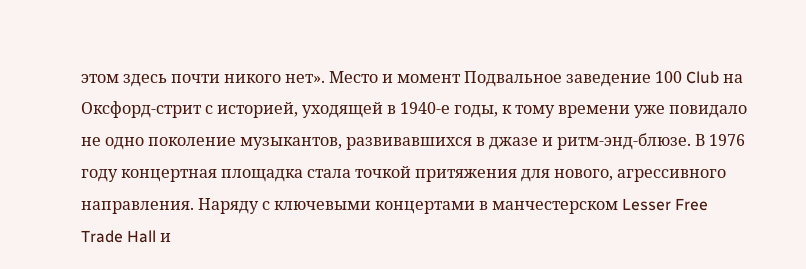этом здесь почти никого нет». Место и момент Подвальное заведение 100 Club на Оксфорд-стрит с историей, уходящей в 1940-е годы, к тому времени уже повидало не одно поколение музыкантов, развивавшихся в джазе и ритм-энд-блюзе. В 1976 году концертная площадка стала точкой притяжения для нового, агрессивного направления. Наряду с ключевыми концертами в манчестерском Lesser Free Trade Hall и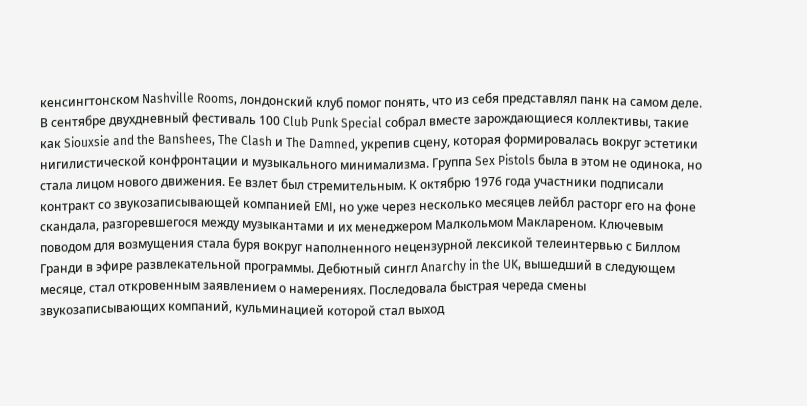кенсингтонском Nashville Rooms, лондонский клуб помог понять, что из себя представлял панк на самом деле. В сентябре двухдневный фестиваль 100 Club Punk Special собрал вместе зарождающиеся коллективы, такие как Siouxsie and the Banshees, The Clash и The Damned, укрепив сцену, которая формировалась вокруг эстетики нигилистической конфронтации и музыкального минимализма. Группа Sex Pistols была в этом не одинока, но стала лицом нового движения. Ее взлет был стремительным. К октябрю 1976 года участники подписали контракт со звукозаписывающей компанией EMI, но уже через несколько месяцев лейбл расторг его на фоне скандала, разгоревшегося между музыкантами и их менеджером Малкольмом Маклареном. Ключевым поводом для возмущения стала буря вокруг наполненного нецензурной лексикой телеинтервью с Биллом Гранди в эфире развлекательной программы. Дебютный сингл Anarchy in the UK, вышедший в следующем месяце, стал откровенным заявлением о намерениях. Последовала быстрая череда смены звукозаписывающих компаний, кульминацией которой стал выход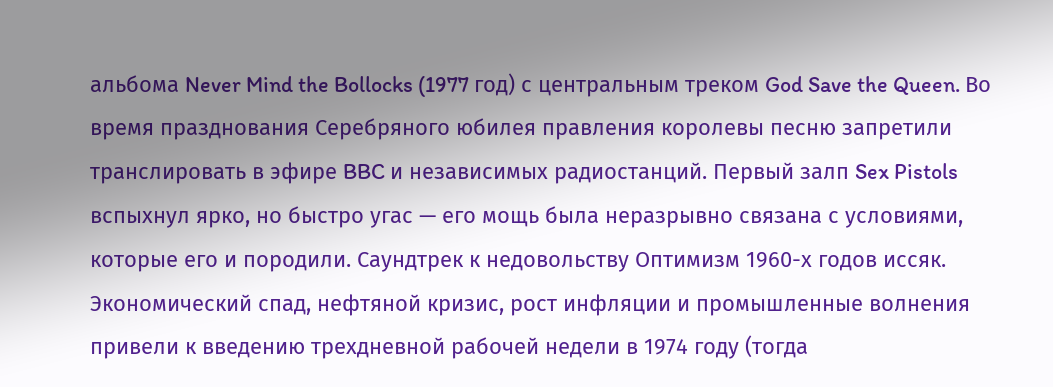альбома Never Mind the Bollocks (1977 год) с центральным треком God Save the Queen. Во время празднования Серебряного юбилея правления королевы песню запретили транслировать в эфире BBC и независимых радиостанций. Первый залп Sex Pistols вспыхнул ярко, но быстро угас — его мощь была неразрывно связана с условиями, которые его и породили. Саундтрек к недовольству Оптимизм 1960-х годов иссяк. Экономический спад, нефтяной кризис, рост инфляции и промышленные волнения привели к введению трехдневной рабочей недели в 1974 году (тогда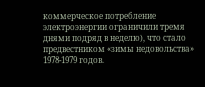коммерческое потребление электроэнергии ограничили тремя днями подряд в неделю), что стало предвестником «зимы недовольства» 1978-1979 годов.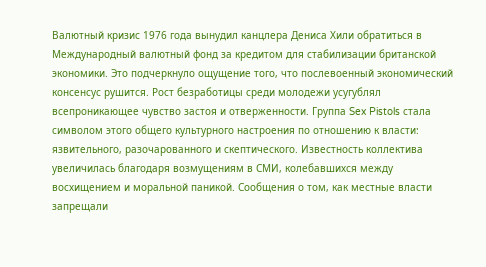Валютный кризис 1976 года вынудил канцлера Дениса Хили обратиться в Международный валютный фонд за кредитом для стабилизации британской экономики. Это подчеркнуло ощущение того, что послевоенный экономический консенсус рушится. Рост безработицы среди молодежи усугублял всепроникающее чувство застоя и отверженности. Группа Sex Pistols стала символом этого общего культурного настроения по отношению к власти: язвительного, разочарованного и скептического. Известность коллектива увеличилась благодаря возмущениям в СМИ, колебавшихся между восхищением и моральной паникой. Сообщения о том, как местные власти запрещали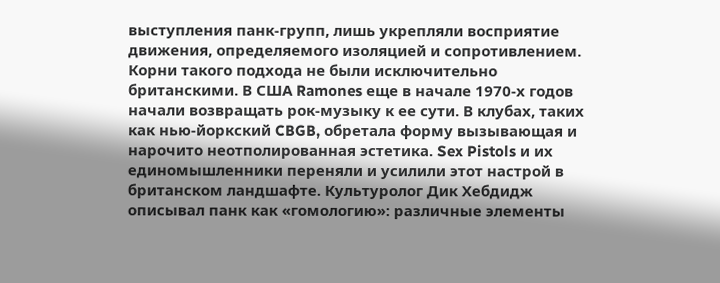выступления панк-групп, лишь укрепляли восприятие движения, определяемого изоляцией и сопротивлением. Корни такого подхода не были исключительно британскими. В США Ramones еще в начале 1970-х годов начали возвращать рок-музыку к ее сути. В клубах, таких как нью-йоркский CBGB, обретала форму вызывающая и нарочито неотполированная эстетика. Sex Pistols и их единомышленники переняли и усилили этот настрой в британском ландшафте. Культуролог Дик Хебдидж описывал панк как «гомологию»: различные элементы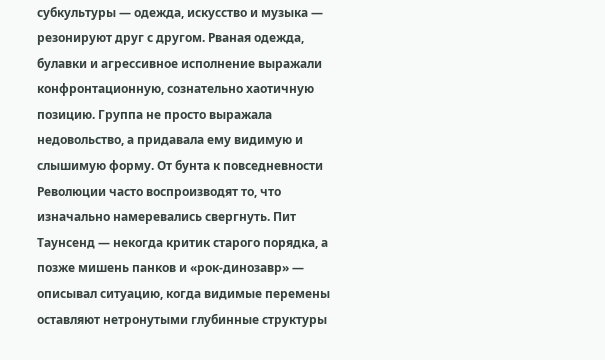субкультуры — одежда, искусство и музыка — резонируют друг с другом. Рваная одежда, булавки и агрессивное исполнение выражали конфронтационную, сознательно хаотичную позицию. Группа не просто выражала недовольство, а придавала ему видимую и слышимую форму. От бунта к повседневности Революции часто воспроизводят то, что изначально намеревались свергнуть. Пит Таунсенд — некогда критик старого порядка, а позже мишень панков и «рок-динозавр» — описывал ситуацию, когда видимые перемены оставляют нетронутыми глубинные структуры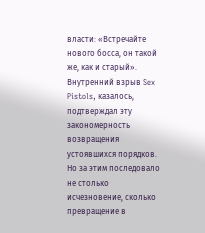власти: «Встречайте нового босса, он такой же, как и старый». Внутренний взрыв Sex Pistols, казалось, подтверждал эту закономерность возвращения устоявшихся порядков. Но за этим последовало не столько исчезновение, сколько превращение в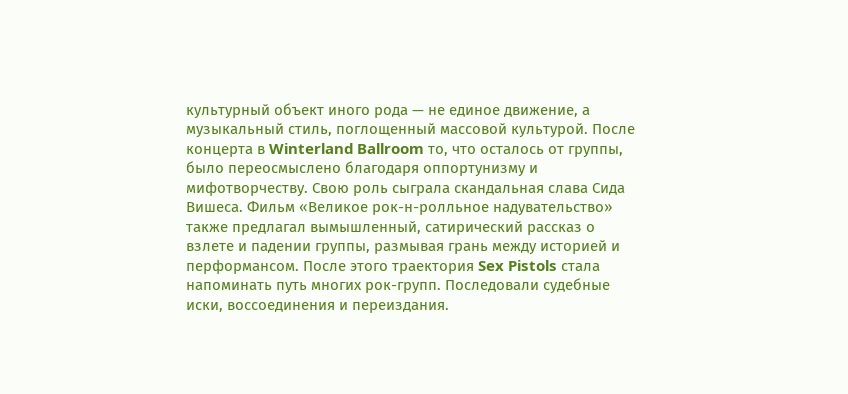культурный объект иного рода — не единое движение, а музыкальный стиль, поглощенный массовой культурой. После концерта в Winterland Ballroom то, что осталось от группы, было переосмыслено благодаря оппортунизму и мифотворчеству. Свою роль сыграла скандальная слава Сида Вишеса. Фильм «Великое рок-н-ролльное надувательство» также предлагал вымышленный, сатирический рассказ о взлете и падении группы, размывая грань между историей и перформансом. После этого траектория Sex Pistols стала напоминать путь многих рок-групп. Последовали судебные иски, воссоединения и переиздания.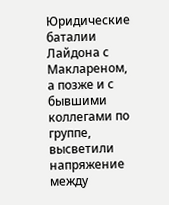Юридические баталии Лайдона с Маклареном, а позже и с бывшими коллегами по группе, высветили напряжение между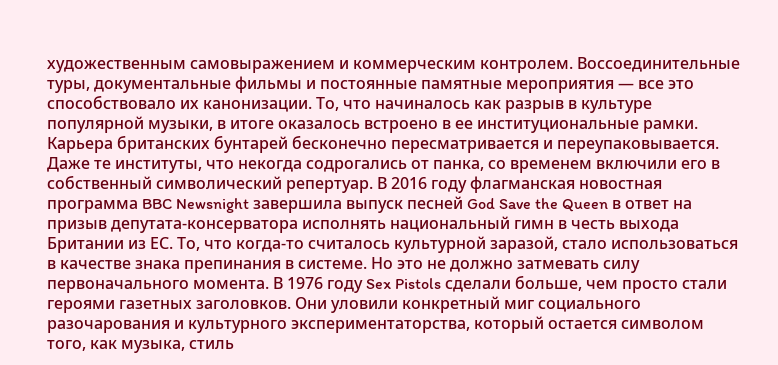художественным самовыражением и коммерческим контролем. Воссоединительные туры, документальные фильмы и постоянные памятные мероприятия — все это способствовало их канонизации. То, что начиналось как разрыв в культуре популярной музыки, в итоге оказалось встроено в ее институциональные рамки. Карьера британских бунтарей бесконечно пересматривается и переупаковывается. Даже те институты, что некогда содрогались от панка, со временем включили его в собственный символический репертуар. В 2016 году флагманская новостная программа BBC Newsnight завершила выпуск песней God Save the Queen в ответ на призыв депутата-консерватора исполнять национальный гимн в честь выхода Британии из ЕС. То, что когда-то считалось культурной заразой, стало использоваться в качестве знака препинания в системе. Но это не должно затмевать силу первоначального момента. В 1976 году Sex Pistols сделали больше, чем просто стали героями газетных заголовков. Они уловили конкретный миг социального разочарования и культурного экспериментаторства, который остается символом того, как музыка, стиль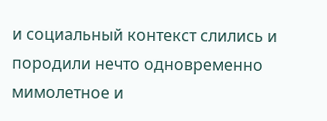и социальный контекст слились и породили нечто одновременно мимолетное и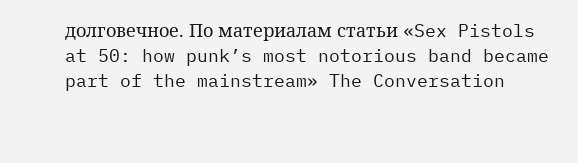долговечное. По материалам статьи «Sex Pistols at 50: how punk’s most notorious band became part of the mainstream» The Conversation